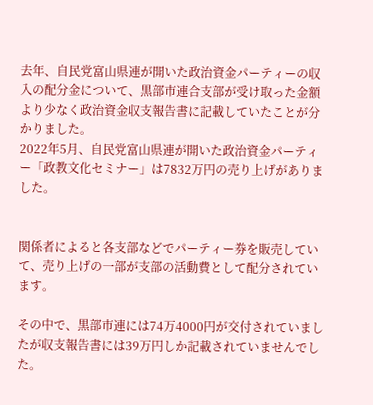去年、自民党富山県連が開いた政治資金パーティーの収入の配分金について、黒部市連合支部が受け取った金額より少なく政治資金収支報告書に記載していたことが分かりました。
2022年5月、自民党富山県連が開いた政治資金パーティー「政教文化セミナー」は7832万円の売り上げがありました。


関係者によると各支部などでパーティー券を販売していて、売り上げの一部が支部の活動費として配分されています。

その中で、黒部市連には74万4000円が交付されていましたが収支報告書には39万円しか記載されていませんでした。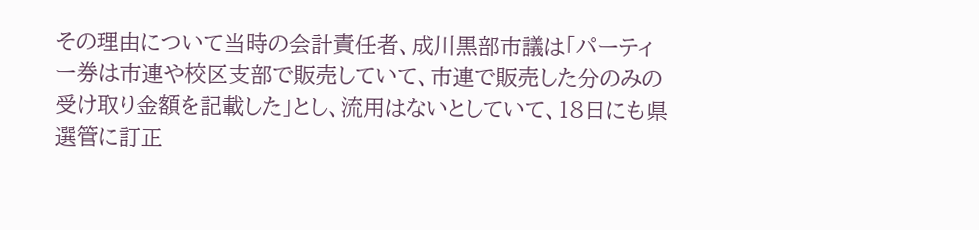その理由について当時の会計責任者、成川黒部市議は「パーティー券は市連や校区支部で販売していて、市連で販売した分のみの受け取り金額を記載した」とし、流用はないとしていて、18日にも県選管に訂正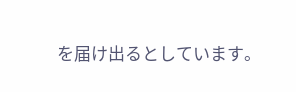を届け出るとしています。